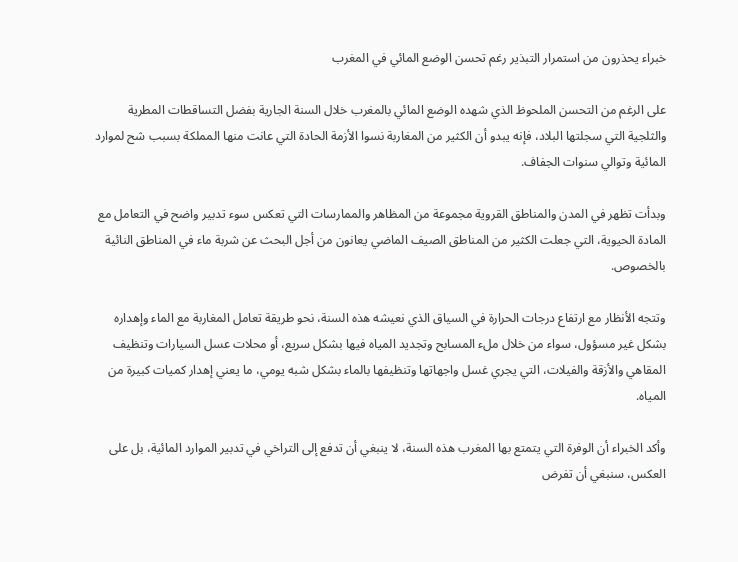خبراء يحذرون من استمرار التبذير رغم تحسن الوضع المائي في المغرب

على الرغم من التحسن الملحوظ الذي شهده الوضع المائي بالمغرب خلال السنة الجارية بفضل التساقطات المطرية والثلجية التي سجلتها البلاد، فإنه يبدو أن الكثير من المغاربة نسوا الأزمة الحادة التي عانت منها المملكة بسبب شح لموارد المائية وتوالي سنوات الجفاف.

وبدأت تظهر في المدن والمناطق القروية مجموعة من المظاهر والممارسات التي تعكس سوء تدبير واضح في التعامل مع المادة الحيوية، التي جعلت الكثير من المناطق الصيف الماضي يعانون من أجل البحث عن شربة ماء في المناطق النائية بالخصوص.

وتتجه الأنظار مع ارتفاع درجات الحرارة في السياق الذي نعيشه هذه السنة، نحو طريقة تعامل المغاربة مع الماء وإهداره بشكل غير مسؤول، سواء من خلال ملء المسابح وتجديد المياه فيها بشكل سريع، أو محلات عسل السيارات وتنظيف المقاهي والأزقة والفيلات، التي يجري غسل واجهاتها وتنظيفها بالماء بشكل شبه يومي، ما يعني إهدار كميات كبيرة من المياه.

وأكد الخبراء أن الوفرة التي يتمتع بها المغرب هذه السنة، لا ينبغي أن تدفع إلى التراخي في تدبير الموارد المائية، بل على العكس، سنبغي أن تفرض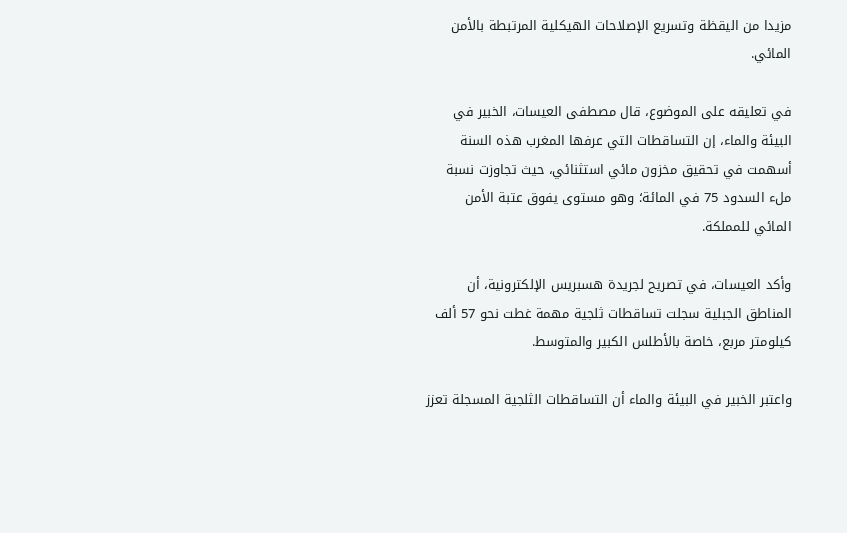مزيدا من اليقظة وتسريع الإصلاحات الهيكلية المرتبطة بالأمن المائي.

في تعليقه على الموضوع، قال مصطفى العيسات، الخبير في البيئة والماء، إن التساقطات التي عرفها المغرب هذه السنة أسهمت في تحقيق مخزون مائي استثنائي، حيث تجاوزت نسبة ملء السدود 75 في المائة؛ وهو مستوى يفوق عتبة الأمن المائي للمملكة.

وأكد العيسات، في تصريح لجريدة هسبريس الإلكترونية، أن المناطق الجبلية سجلت تساقطات ثلجية مهمة غطت نحو 57 ألف كيلومتر مربع، خاصة بالأطلس الكبير والمتوسط.

واعتبر الخبير في البيئة والماء أن التساقطات الثلجية المسجلة تعزز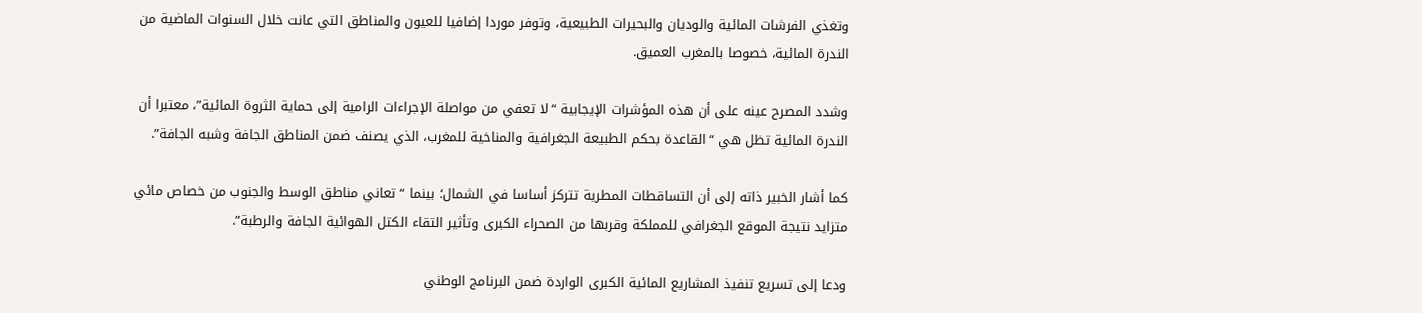وتغذي الفرشات المائية والوديان والبحيرات الطبيعية، وتوفر موردا إضافيا للعيون والمناطق التي عانت خلال السنوات الماضية من الندرة المائية، خصوصا بالمغرب العميق.

وشدد المصرح عينه على أن هذه المؤشرات الإيجابية “لا تعفي من مواصلة الإجراءات الرامية إلى حماية الثروة المائية”، معتبرا أن الندرة المائية تظل هي “القاعدة بحكم الطبيعة الجغرافية والمناخية للمغرب، الذي يصنف ضمن المناطق الجافة وشبه الجافة”.

كما أشار الخبير ذاته إلى أن التساقطات المطرية تتركز أساسا في الشمال؛ بينما “تعاني مناطق الوسط والجنوب من خصاص مائي متزايد نتيجة الموقع الجغرافي للمملكة وقربها من الصحراء الكبرى وتأثير التقاء الكتل الهوائية الجافة والرطبة”.

ودعا إلى تسريع تنفيذ المشاريع المائية الكبرى الواردة ضمن البرنامج الوطني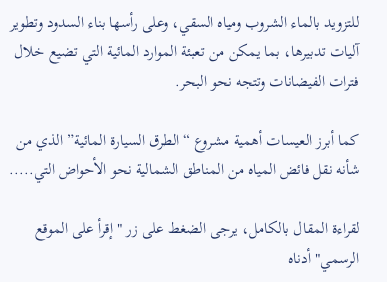للتزويد بالماء الشروب ومياه السقي، وعلى رأسها بناء السدود وتطوير آليات تدبيرها، بما يمكن من تعبئة الموارد المائية التي تضيع خلال فترات الفيضانات وتتجه نحو البحر.

كما أبرز العيسات أهمية مشروع “الطرق السيارة المائية” الذي من شأنه نقل فائض المياه من المناطق الشمالية نحو الأحواض التي.....

لقراءة المقال بالكامل، يرجى الضغط على زر "إقرأ على الموقع الرسمي" أدناه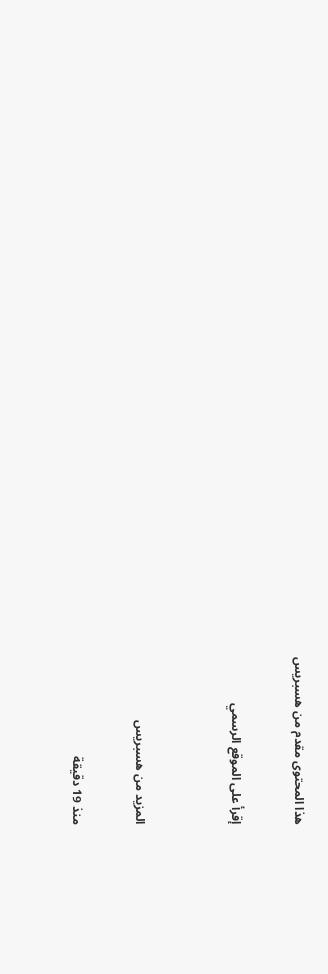هذا المحتوى مقدم من هسبريس

إقرأ على الموقع الرسمي


المزيد من هسبريس

منذ 19 دقيقة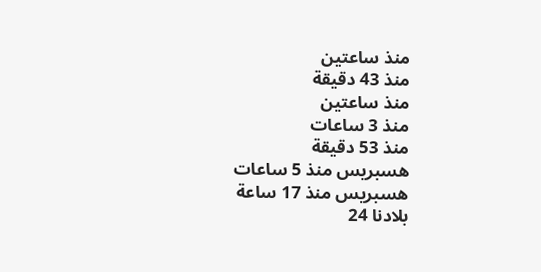منذ ساعتين
منذ 43 دقيقة
منذ ساعتين
منذ 3 ساعات
منذ 53 دقيقة
هسبريس منذ 5 ساعات
هسبريس منذ 17 ساعة
بلادنا 24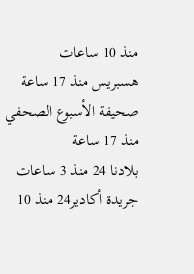منذ 10 ساعات
هسبريس منذ 17 ساعة
صحيفة الأسبوع الصحفي منذ 17 ساعة
بلادنا 24 منذ 3 ساعات
جريدة أكادير24 منذ 10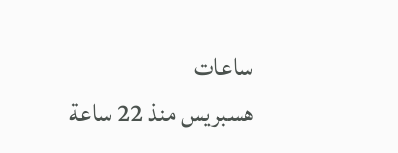ساعات
هسبريس منذ 22 ساعة